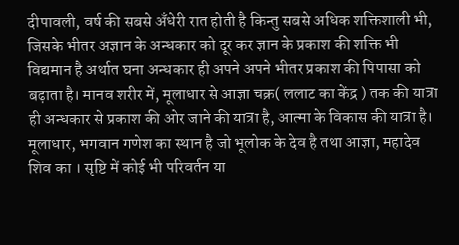दीपावली, वर्ष की सबसे अँधेरी रात होती है किन्तु सबसे अधिक शक्तिशाली भी, जिसके भीतर अज्ञान के अन्धकार को दूर कर ज्ञान के प्रकाश की शक्ति भी विद्यमान है अर्थात घना अन्धकार ही अपने अपने भीतर प्रकाश की पिपासा को बढ़ाता है। मानव शरीर में, मूलाधार से आज्ञा चक्र( ललाट का केंद्र ) तक की यात्रा ही अन्धकार से प्रकाश की ओर जाने की यात्रा है, आत्मा के विकास की यात्रा है। मूलाधार, भगवान गणेश का स्थान है जो भूलोक के देव है तथा आज्ञा, महादेव शिव का । सृष्टि में कोई भी परिवर्तन या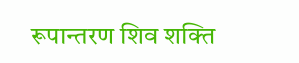रूपान्तरण शिव शक्ति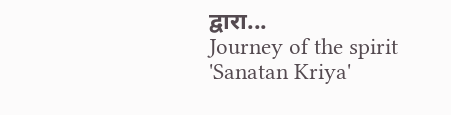द्वारा...
Journey of the spirit 'Sanatan Kriya'